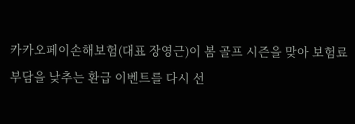카카오페이손해보험(대표 장영근)이 봄 골프 시즌을 맞아 보험료 부담을 낮추는 환급 이벤트를 다시 선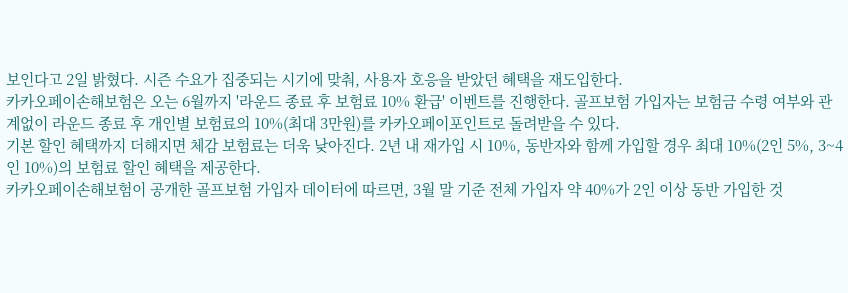보인다고 2일 밝혔다. 시즌 수요가 집중되는 시기에 맞춰, 사용자 호응을 받았던 혜택을 재도입한다.
카카오페이손해보험은 오는 6월까지 '라운드 종료 후 보험료 10% 환급' 이벤트를 진행한다. 골프보험 가입자는 보험금 수령 여부와 관계없이 라운드 종료 후 개인별 보험료의 10%(최대 3만원)를 카카오페이포인트로 돌려받을 수 있다.
기본 할인 혜택까지 더해지면 체감 보험료는 더욱 낮아진다. 2년 내 재가입 시 10%, 동반자와 함께 가입할 경우 최대 10%(2인 5%, 3~4인 10%)의 보험료 할인 혜택을 제공한다.
카카오페이손해보험이 공개한 골프보험 가입자 데이터에 따르면, 3월 말 기준 전체 가입자 약 40%가 2인 이상 동반 가입한 것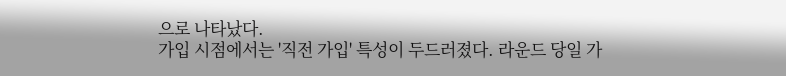으로 나타났다.
가입 시점에서는 '직전 가입' 특성이 두드러졌다. 라운드 당일 가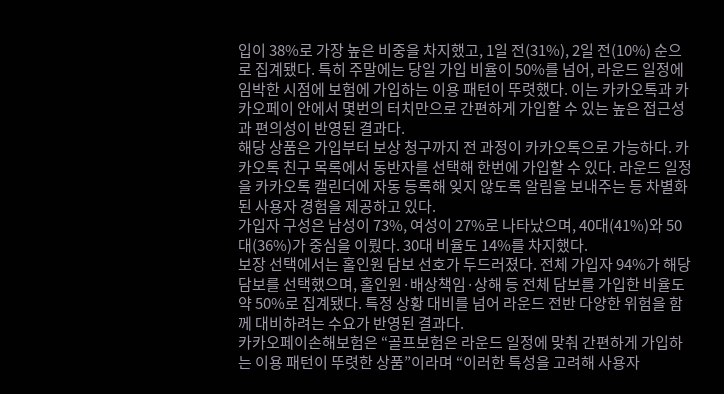입이 38%로 가장 높은 비중을 차지했고, 1일 전(31%), 2일 전(10%) 순으로 집계됐다. 특히 주말에는 당일 가입 비율이 50%를 넘어, 라운드 일정에 임박한 시점에 보험에 가입하는 이용 패턴이 뚜렷했다. 이는 카카오톡과 카카오페이 안에서 몇번의 터치만으로 간편하게 가입할 수 있는 높은 접근성과 편의성이 반영된 결과다.
해당 상품은 가입부터 보상 청구까지 전 과정이 카카오톡으로 가능하다. 카카오톡 친구 목록에서 동반자를 선택해 한번에 가입할 수 있다. 라운드 일정을 카카오톡 캘린더에 자동 등록해 잊지 않도록 알림을 보내주는 등 차별화된 사용자 경험을 제공하고 있다.
가입자 구성은 남성이 73%, 여성이 27%로 나타났으며, 40대(41%)와 50대(36%)가 중심을 이뤘다. 30대 비율도 14%를 차지했다.
보장 선택에서는 홀인원 담보 선호가 두드러졌다. 전체 가입자 94%가 해당 담보를 선택했으며, 홀인원·배상책임·상해 등 전체 담보를 가입한 비율도 약 50%로 집계됐다. 특정 상황 대비를 넘어 라운드 전반 다양한 위험을 함께 대비하려는 수요가 반영된 결과다.
카카오페이손해보험은 “골프보험은 라운드 일정에 맞춰 간편하게 가입하는 이용 패턴이 뚜렷한 상품”이라며 “이러한 특성을 고려해 사용자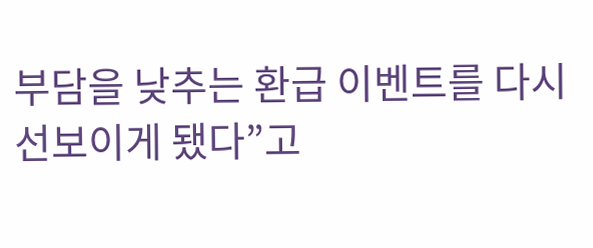부담을 낮추는 환급 이벤트를 다시 선보이게 됐다”고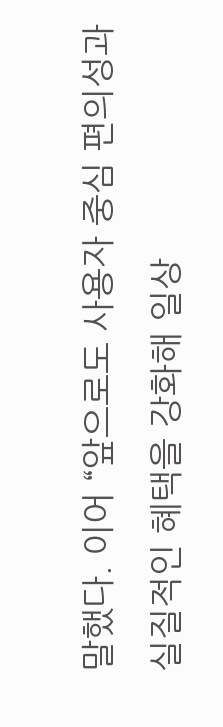말했다. 이어 “앞으로도 사용자 중심 편의성과 실질적인 혜택을 강화해 일상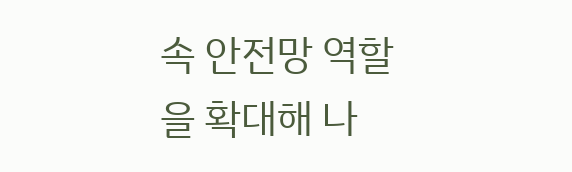속 안전망 역할을 확대해 나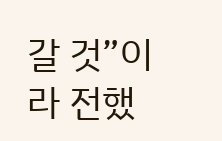갈 것”이라 전했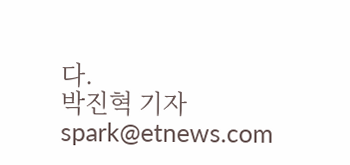다.
박진혁 기자 spark@etnews.com